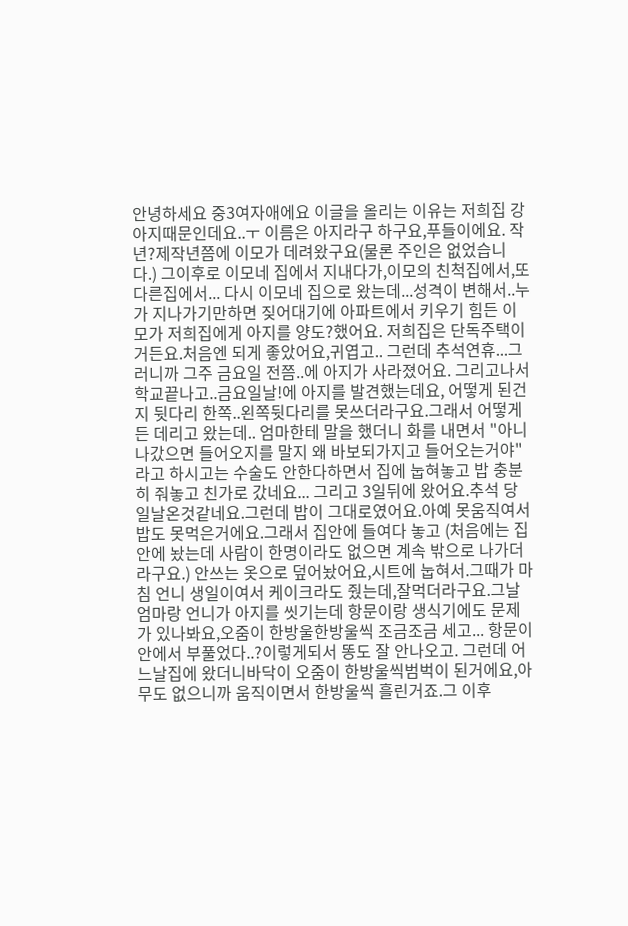안녕하세요 중3여자애에요 이글을 올리는 이유는 저희집 강아지때문인데요..ㅜ 이름은 아지라구 하구요,푸들이에요. 작년?제작년쯤에 이모가 데려왔구요(물론 주인은 없었습니다.) 그이후로 이모네 집에서 지내다가,이모의 친척집에서,또 다른집에서... 다시 이모네 집으로 왔는데...성격이 변해서..누가 지나가기만하면 짖어대기에 아파트에서 키우기 힘든 이모가 저희집에게 아지를 양도?했어요. 저희집은 단독주택이거든요.처음엔 되게 좋았어요,귀엽고.. 그런데 추석연휴...그러니까 그주 금요일 전쯤..에 아지가 사라졌어요. 그리고나서 학교끝나고..금요일날!에 아지를 발견했는데요, 어떻게 된건지 뒷다리 한쪽..왼쪽뒷다리를 못쓰더라구요.그래서 어떻게든 데리고 왔는데.. 엄마한테 말을 했더니 화를 내면서 "아니 나갔으면 들어오지를 말지 왜 바보되가지고 들어오는거야" 라고 하시고는 수술도 안한다하면서 집에 눕혀놓고 밥 충분히 줘놓고 친가로 갔네요... 그리고 3일뒤에 왔어요.추석 당일날온것같네요.그런데 밥이 그대로였어요.아예 못움직여서 밥도 못먹은거에요.그래서 집안에 들여다 놓고 (처음에는 집안에 놨는데 사람이 한명이라도 없으면 계속 밖으로 나가더라구요.) 안쓰는 옷으로 덮어놨어요,시트에 눕혀서.그때가 마침 언니 생일이여서 케이크라도 줬는데,잘먹더라구요.그날 엄마랑 언니가 아지를 씻기는데 항문이랑 생식기에도 문제가 있나봐요,오줌이 한방울한방울씩 조금조금 세고... 항문이 안에서 부풀었다..?이렇게되서 똥도 잘 안나오고. 그런데 어느날집에 왔더니바닥이 오줌이 한방울씩범벅이 된거에요,아무도 없으니까 움직이면서 한방울씩 흘린거죠.그 이후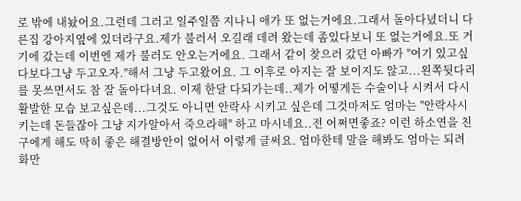로 밖에 내놨어요.그런데 그러고 일주일쯤 지나니 애가 또 없는거에요.그래서 돌아다녔더니 다른집 강아지옆에 있더라구요.제가 불러서 오길래 데려 왔는데 좀있다보니 또 없는거에요.또 거기에 갔는데 이번엔 제가 불러도 안오는거에요. 그래서 같이 찾으러 갔던 아빠가 "여기 있고싶다보다그냥 두고오자."해서 그냥 두고왔어요. 그 이후로 아지는 잘 보이지도 않고...왼쪽뒷다리를 못쓰면서도 참 잘 돌아다녀요. 이제 한달 다되가는데..제가 어떻게든 수술이나 시켜서 다시 활발한 모습 보고싶은데...그것도 아니면 안락사 시키고 싶은데 그것마저도 엄마는 "안락사시키는데 돈들잖아 그냥 지가알아서 죽으라해" 하고 마시네요..전 어쩌면좋죠? 이런 하소연을 친구에게 해도 딱히 좋은 해결방안이 없어서 이렇게 글써요. 엄마한테 말을 해봐도 엄마는 되려 화만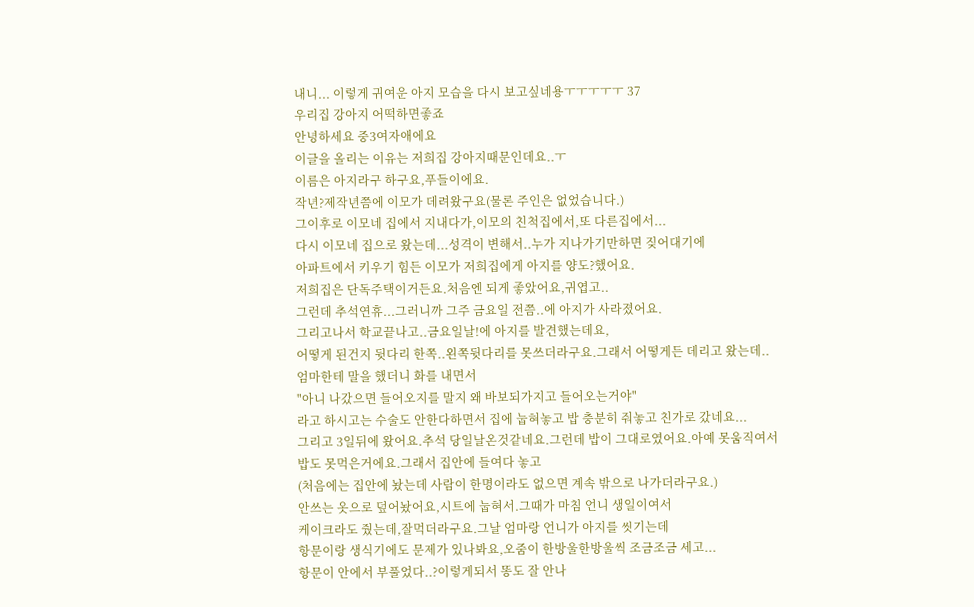내니... 이렇게 귀여운 아지 모습을 다시 보고싶네용ㅜㅜㅜㅜㅜ 37
우리집 강아지 어떡하면좋죠
안녕하세요 중3여자애에요
이글을 올리는 이유는 저희집 강아지때문인데요..ㅜ
이름은 아지라구 하구요,푸들이에요.
작년?제작년쯤에 이모가 데려왔구요(물론 주인은 없었습니다.)
그이후로 이모네 집에서 지내다가,이모의 친척집에서,또 다른집에서...
다시 이모네 집으로 왔는데...성격이 변해서..누가 지나가기만하면 짖어대기에
아파트에서 키우기 힘든 이모가 저희집에게 아지를 양도?했어요.
저희집은 단독주택이거든요.처음엔 되게 좋았어요,귀엽고..
그런데 추석연휴...그러니까 그주 금요일 전쯤..에 아지가 사라졌어요.
그리고나서 학교끝나고..금요일날!에 아지를 발견했는데요,
어떻게 된건지 뒷다리 한쪽..왼쪽뒷다리를 못쓰더라구요.그래서 어떻게든 데리고 왔는데..
엄마한테 말을 했더니 화를 내면서
"아니 나갔으면 들어오지를 말지 왜 바보되가지고 들어오는거야"
라고 하시고는 수술도 안한다하면서 집에 눕혀놓고 밥 충분히 줘놓고 친가로 갔네요...
그리고 3일뒤에 왔어요.추석 당일날온것같네요.그런데 밥이 그대로였어요.아예 못움직여서
밥도 못먹은거에요.그래서 집안에 들여다 놓고
(처음에는 집안에 놨는데 사람이 한명이라도 없으면 계속 밖으로 나가더라구요.)
안쓰는 옷으로 덮어놨어요,시트에 눕혀서.그때가 마침 언니 생일이여서
케이크라도 줬는데,잘먹더라구요.그날 엄마랑 언니가 아지를 씻기는데
항문이랑 생식기에도 문제가 있나봐요,오줌이 한방울한방울씩 조금조금 세고...
항문이 안에서 부풀었다..?이렇게되서 똥도 잘 안나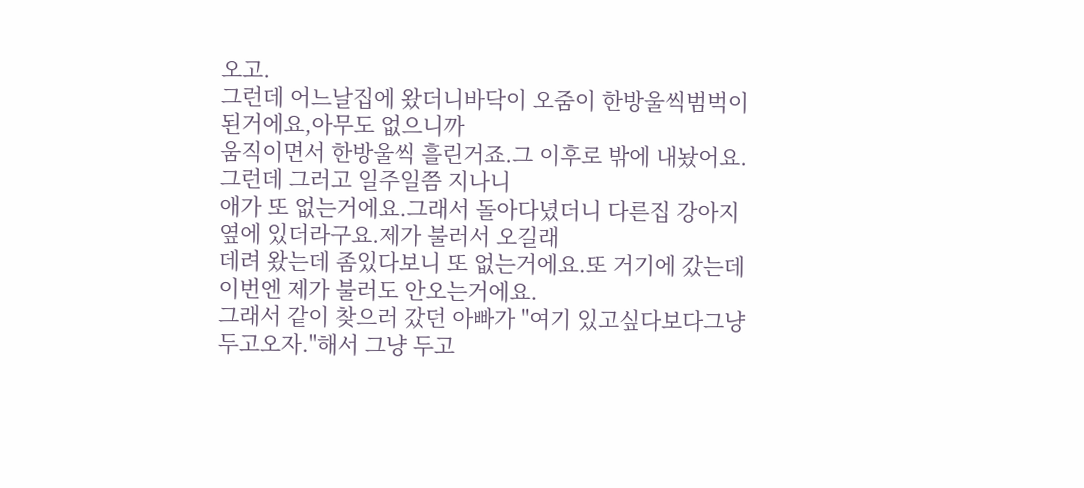오고.
그런데 어느날집에 왔더니바닥이 오줌이 한방울씩범벅이 된거에요,아무도 없으니까
움직이면서 한방울씩 흘린거죠.그 이후로 밖에 내놨어요.그런데 그러고 일주일쯤 지나니
애가 또 없는거에요.그래서 돌아다녔더니 다른집 강아지옆에 있더라구요.제가 불러서 오길래
데려 왔는데 좀있다보니 또 없는거에요.또 거기에 갔는데 이번엔 제가 불러도 안오는거에요.
그래서 같이 찾으러 갔던 아빠가 "여기 있고싶다보다그냥 두고오자."해서 그냥 두고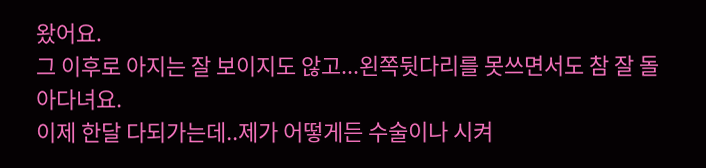왔어요.
그 이후로 아지는 잘 보이지도 않고...왼쪽뒷다리를 못쓰면서도 참 잘 돌아다녀요.
이제 한달 다되가는데..제가 어떻게든 수술이나 시켜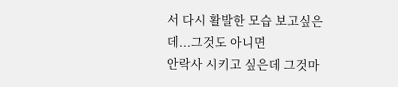서 다시 활발한 모습 보고싶은데...그것도 아니면
안락사 시키고 싶은데 그것마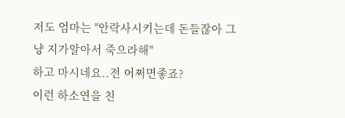저도 엄마는 "안락사시키는데 돈들잖아 그냥 지가알아서 죽으라해"
하고 마시네요..전 어쩌면좋죠?
이런 하소연을 친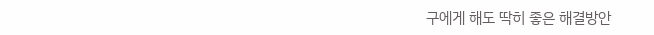구에게 해도 딱히 좋은 해결방안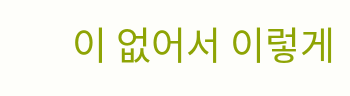이 없어서 이렇게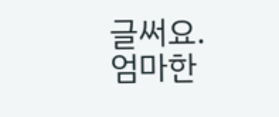글써요.
엄마한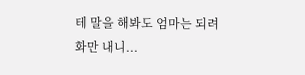테 말을 해봐도 엄마는 되려 화만 내니...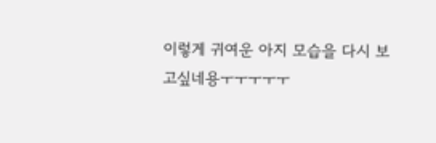이렇게 귀여운 아지 모습을 다시 보고싶네용ㅜㅜㅜㅜㅜ